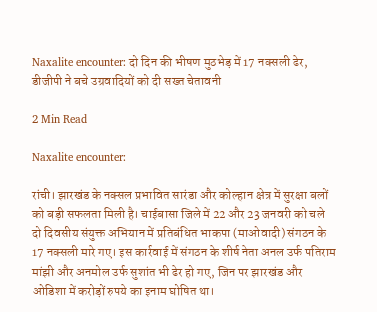Naxalite encounter: दो दिन की भीषण मुठभेड़ में 17 नक्सली ढेर, डीजीपी ने बचे उग्रवादियों को दी सख्त चेतावनी

2 Min Read

Naxalite encounter:

रांची। झारखंड के नक्सल प्रभावित सारंडा और कोल्हान क्षेत्र में सुरक्षा बलों को बड़ी सफलता मिली है। चाईबासा जिले में 22 और 23 जनवरी को चले दो दिवसीय संयुक्त अभियान में प्रतिबंधित भाकपा (माओवादी) संगठन के 17 नक्सली मारे गए। इस कार्रवाई में संगठन के शीर्ष नेता अनल उर्फ पतिराम मांझी और अनमोल उर्फ सुशांत भी ढेर हो गए, जिन पर झारखंड और ओडिशा में करोड़ों रुपये का इनाम घोषित था।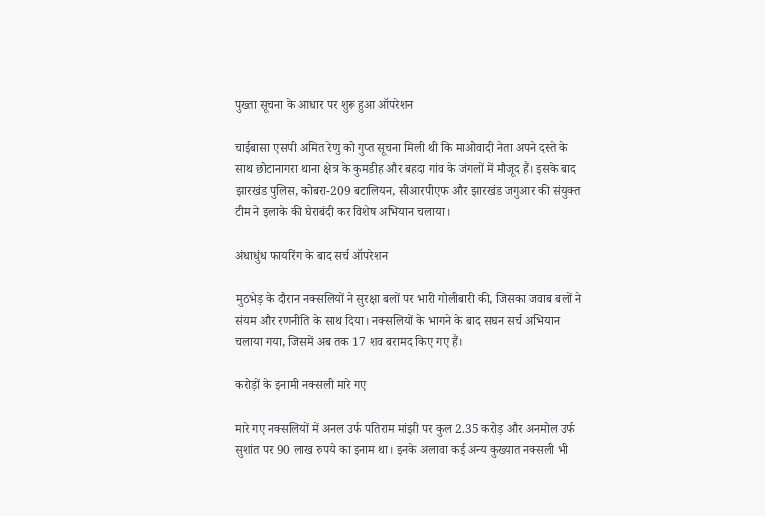पुख्ता सूचना के आधार पर शुरू हुआ ऑपरेशन

चाईबासा एसपी अमित रेणु को गुप्त सूचना मिली थी कि माओवादी नेता अपने दस्ते के साथ छोटानागरा थाना क्षेत्र के कुमडीह और बहदा गांव के जंगलों में मौजूद हैं। इसके बाद झारखंड पुलिस, कोबरा-209 बटालियन, सीआरपीएफ और झारखंड जगुआर की संयुक्त टीम ने इलाके की घेराबंदी कर विशेष अभियान चलाया।

अंधाधुंध फायरिंग के बाद सर्च ऑपरेशन

मुठभेड़ के दौरान नक्सलियों ने सुरक्षा बलों पर भारी गोलीबारी की, जिसका जवाब बलों ने संयम और रणनीति के साथ दिया। नक्सलियों के भागने के बाद सघन सर्च अभियान चलाया गया, जिसमें अब तक 17 शव बरामद किए गए हैं।

करोड़ों के इनामी नक्सली मारे गए

मारे गए नक्सलियों में अनल उर्फ पतिराम मांझी पर कुल 2.35 करोड़ और अनमोल उर्फ सुशांत पर 90 लाख रुपये का इनाम था। इनके अलावा कई अन्य कुख्यात नक्सली भी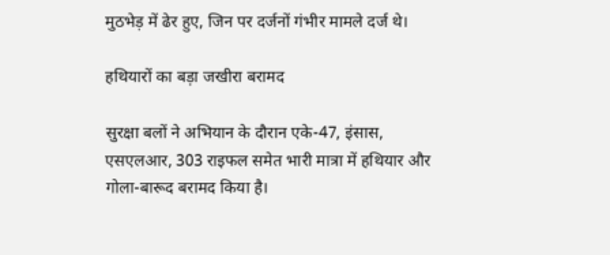मुठभेड़ में ढेर हुए, जिन पर दर्जनों गंभीर मामले दर्ज थे।

हथियारों का बड़ा जखीरा बरामद

सुरक्षा बलों ने अभियान के दौरान एके-47, इंसास, एसएलआर, 303 राइफल समेत भारी मात्रा में हथियार और गोला-बारूद बरामद किया है।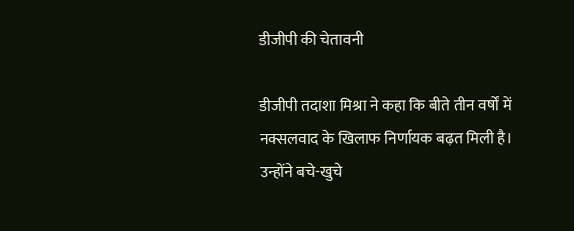डीजीपी की चेतावनी

डीजीपी तदाशा मिश्रा ने कहा कि बीते तीन वर्षों में नक्सलवाद के खिलाफ निर्णायक बढ़त मिली है। उन्होंने बचे-खुचे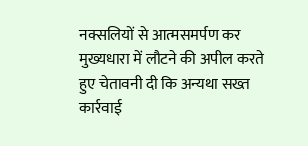नक्सलियों से आत्मसमर्पण कर मुख्यधारा में लौटने की अपील करते हुए चेतावनी दी कि अन्यथा सख्त कार्रवाई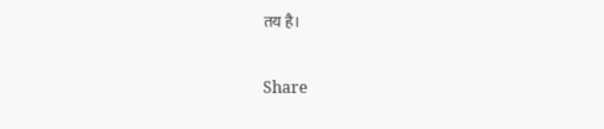तय है।

Share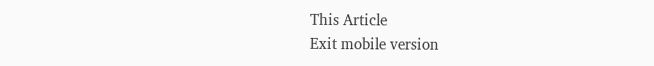This Article
Exit mobile version